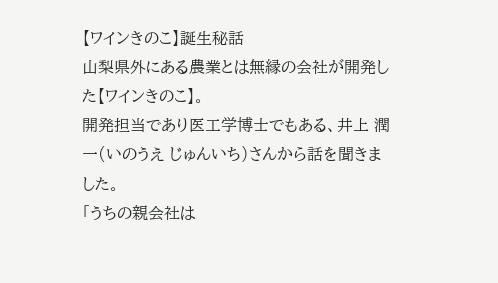【ワインきのこ】誕生秘話
山梨県外にある農業とは無縁の会社が開発した【ワインきのこ】。
開発担当であり医工学博士でもある、井上 潤一(いのうえ じゅんいち)さんから話を聞きました。
「うちの親会社は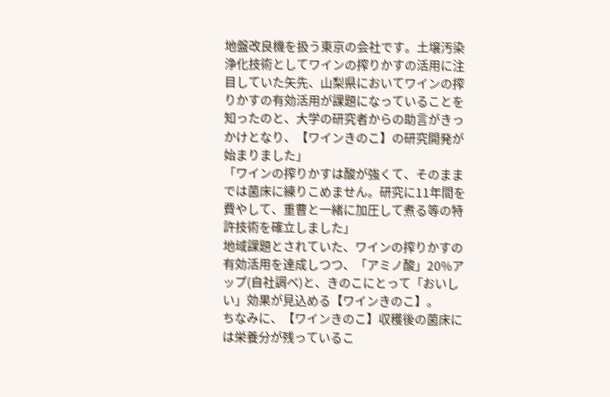地盤改良機を扱う東京の会社です。土壌汚染浄化技術としてワインの搾りかすの活用に注目していた矢先、山梨県においてワインの搾りかすの有効活用が課題になっていることを知ったのと、大学の研究者からの助言がきっかけとなり、【ワインきのこ】の研究開発が始まりました」
「ワインの搾りかすは酸が強くて、そのままでは菌床に練りこめません。研究に11年間を費やして、重曹と一緒に加圧して煮る等の特許技術を確立しました」
地域課題とされていた、ワインの搾りかすの有効活用を達成しつつ、「アミノ酸」20%アップ(自社調べ)と、きのこにとって「おいしい」効果が見込める【ワインきのこ】。
ちなみに、【ワインきのこ】収穫後の菌床には栄養分が残っているこ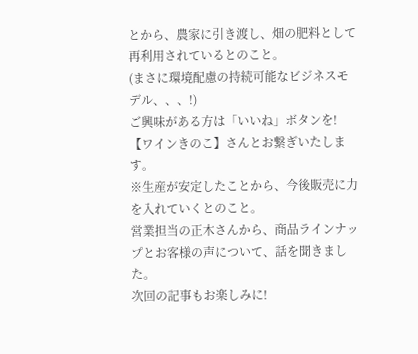とから、農家に引き渡し、畑の肥料として再利用されているとのこと。
(まさに環境配慮の持続可能なビジネスモデル、、、!)
ご興味がある方は「いいね」ボタンを!【ワインきのこ】さんとお繋ぎいたします。
※生産が安定したことから、今後販売に力を入れていくとのこと。
営業担当の正木さんから、商品ラインナップとお客様の声について、話を聞きました。
次回の記事もお楽しみに!